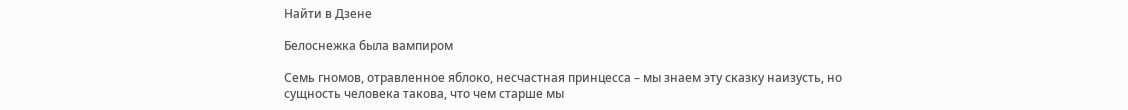Найти в Дзене

Белоснежка была вампиром

Семь гномов, отравленное яблоко, несчастная принцесса – мы знаем эту сказку наизусть, но сущность человека такова, что чем старше мы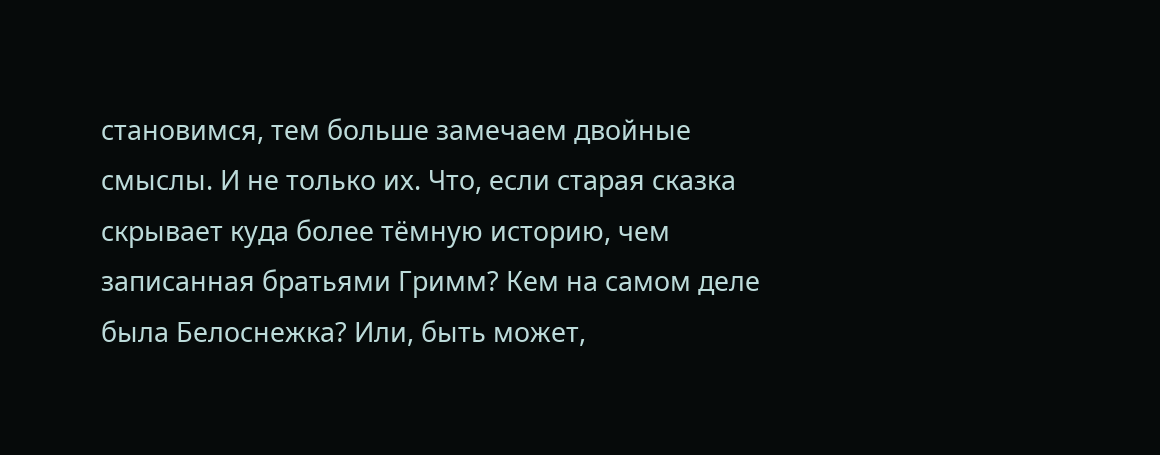становимся, тем больше замечаем двойные смыслы. И не только их. Что, если старая сказка скрывает куда более тёмную историю, чем записанная братьями Гримм? Кем на самом деле была Белоснежка? Или, быть может,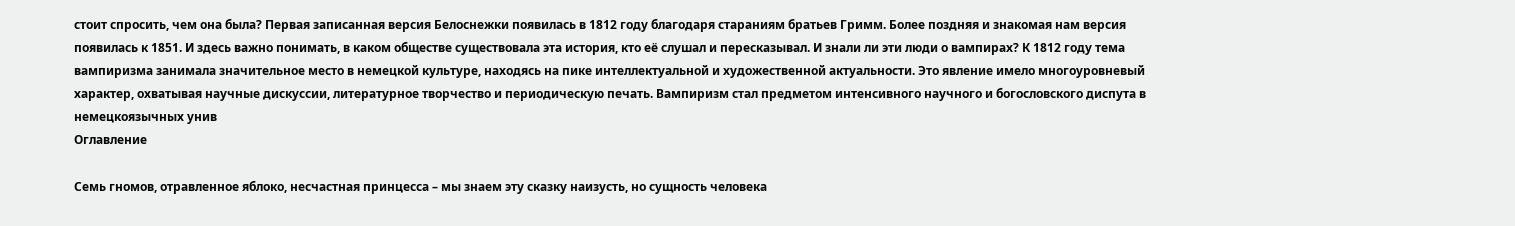стоит спросить, чем она была? Первая записанная версия Белоснежки появилась в 1812 году благодаря стараниям братьев Гримм. Более поздняя и знакомая нам версия появилась к 1851. И здесь важно понимать, в каком обществе существовала эта история, кто её слушал и пересказывал. И знали ли эти люди о вампирах? К 1812 году тема вампиризма занимала значительное место в немецкой культуре, находясь на пике интеллектуальной и художественной актуальности. Это явление имело многоуровневый характер, охватывая научные дискуссии, литературное творчество и периодическую печать. Вампиризм стал предметом интенсивного научного и богословского диспута в немецкоязычных унив
Оглавление

Семь гномов, отравленное яблоко, несчастная принцесса – мы знаем эту сказку наизусть, но сущность человека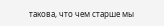такова, что чем старше мы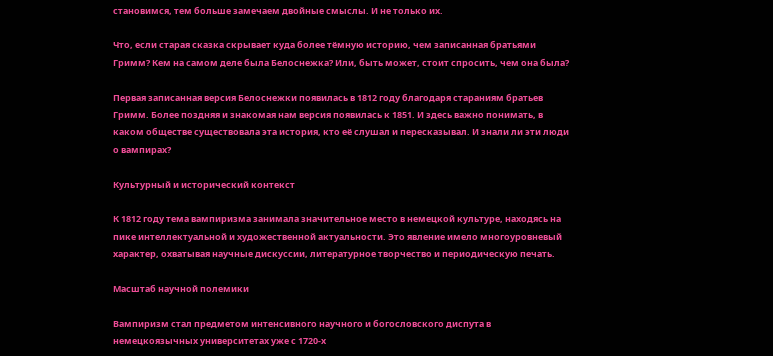становимся, тем больше замечаем двойные смыслы. И не только их.

Что, если старая сказка скрывает куда более тёмную историю, чем записанная братьями Гримм? Кем на самом деле была Белоснежка? Или, быть может, стоит спросить, чем она была?

Первая записанная версия Белоснежки появилась в 1812 году благодаря стараниям братьев Гримм. Более поздняя и знакомая нам версия появилась к 1851. И здесь важно понимать, в каком обществе существовала эта история, кто её слушал и пересказывал. И знали ли эти люди о вампирах?

Культурный и исторический контекст

К 1812 году тема вампиризма занимала значительное место в немецкой культуре, находясь на пике интеллектуальной и художественной актуальности. Это явление имело многоуровневый характер, охватывая научные дискуссии, литературное творчество и периодическую печать.

Масштаб научной полемики

Вампиризм стал предметом интенсивного научного и богословского диспута в немецкоязычных университетах уже с 1720-х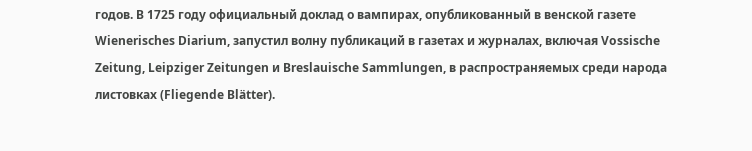годов. В 1725 году официальный доклад о вампирах, опубликованный в венской газете Wienerisches Diarium, запустил волну публикаций в газетах и журналах, включая Vossische Zeitung, Leipziger Zeitungen и Breslauische Sammlungen, в распространяемых среди народа листовках (Fliegende Blätter).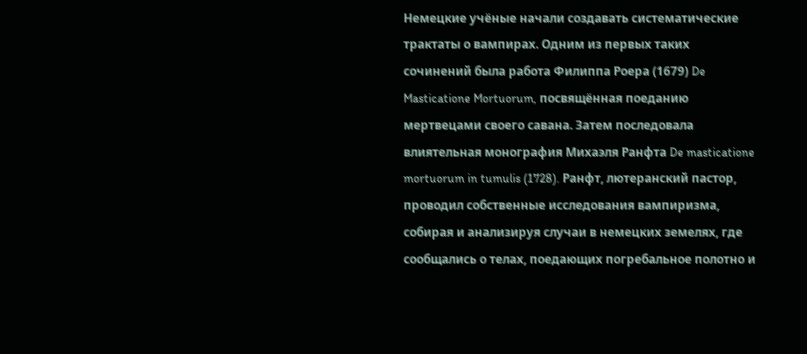Немецкие учёные начали создавать систематические трактаты о вампирах. Одним из первых таких сочинений была работа Филиппа Роера (1679) De Masticatione Mortuorum, посвящённая поеданию мертвецами своего савана. Затем последовала влиятельная монография Михаэля Ранфта De masticatione mortuorum in tumulis (1728). Ранфт, лютеранский пастор, проводил собственные исследования вампиризма, собирая и анализируя случаи в немецких земелях, где сообщались о телах, поедающих погребальное полотно и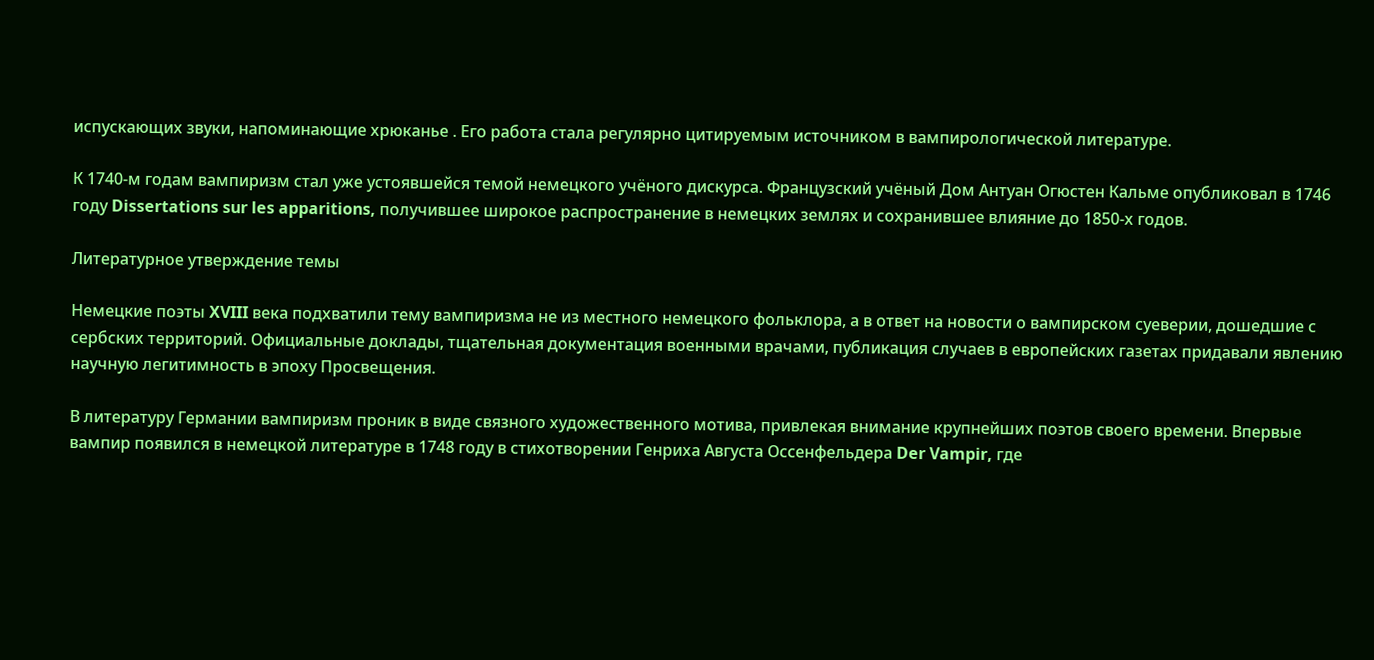испускающих звуки, напоминающие хрюканье . Его работа стала регулярно цитируемым источником в вампирологической литературе.

К 1740-м годам вампиризм стал уже устоявшейся темой немецкого учёного дискурса. Французский учёный Дом Антуан Огюстен Кальме опубликовал в 1746 году Dissertations sur les apparitions, получившее широкое распространение в немецких землях и сохранившее влияние до 1850-х годов.

Литературное утверждение темы

Немецкие поэты XVIII века подхватили тему вампиризма не из местного немецкого фольклора, а в ответ на новости о вампирском суеверии, дошедшие с сербских территорий. Официальные доклады, тщательная документация военными врачами, публикация случаев в европейских газетах придавали явлению научную легитимность в эпоху Просвещения.

В литературу Германии вампиризм проник в виде связного художественного мотива, привлекая внимание крупнейших поэтов своего времени. Впервые вампир появился в немецкой литературе в 1748 году в стихотворении Генриха Августа Оссенфельдера Der Vampir, где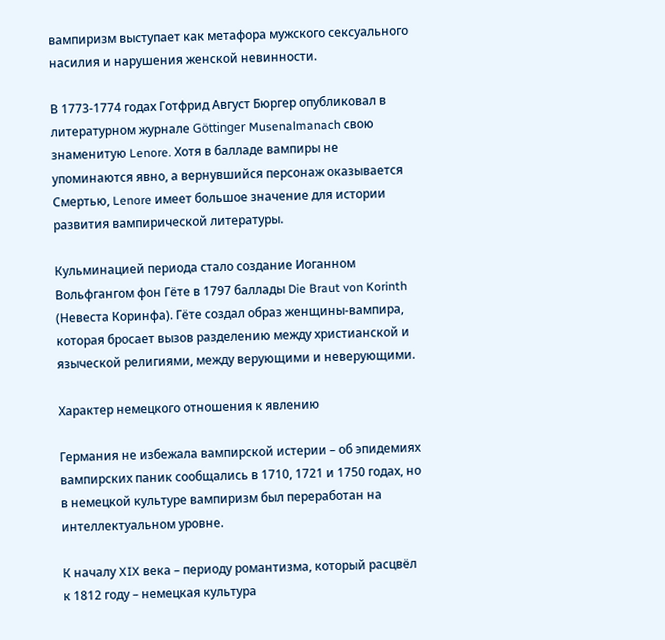вампиризм выступает как метафора мужского сексуального насилия и нарушения женской невинности.

В 1773-1774 годах Готфрид Август Бюргер опубликовал в литературном журнале Göttinger Musenalmanach свою знаменитую Lenore. Хотя в балладе вампиры не упоминаются явно, а вернувшийся персонаж оказывается Смертью, Lenore имеет большое значение для истории развития вампирической литературы.

Кульминацией периода стало создание Иоганном Вольфгангом фон Гёте в 1797 баллады Die Braut von Korinth (Невеста Коринфа). Гёте создал образ женщины-вампира, которая бросает вызов разделению между христианской и языческой религиями, между верующими и неверующими.

Характер немецкого отношения к явлению

Германия не избежала вампирской истерии – об эпидемиях вампирских паник сообщались в 1710, 1721 и 1750 годах, но в немецкой культуре вампиризм был переработан на интеллектуальном уровне.

К началу XIX века – периоду романтизма, который расцвёл к 1812 году – немецкая культура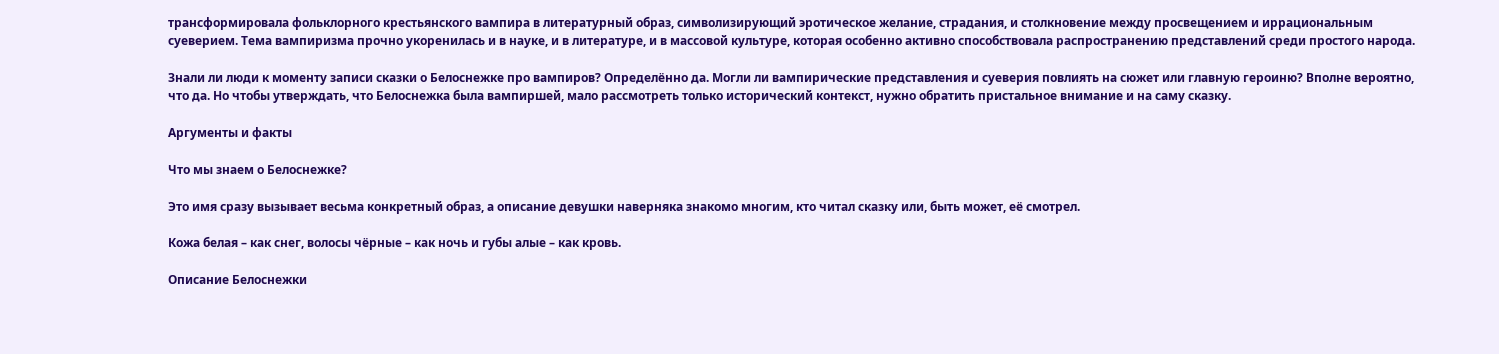трансформировала фольклорного крестьянского вампира в литературный образ, символизирующий эротическое желание, страдания, и столкновение между просвещением и иррациональным суеверием. Тема вампиризма прочно укоренилась и в науке, и в литературе, и в массовой культуре, которая особенно активно способствовала распространению представлений среди простого народа.

Знали ли люди к моменту записи сказки о Белоснежке про вампиров? Определённо да. Могли ли вампирические представления и суеверия повлиять на сюжет или главную героиню? Вполне вероятно, что да. Но чтобы утверждать, что Белоснежка была вампиршей, мало рассмотреть только исторический контекст, нужно обратить пристальное внимание и на саму сказку.

Аргументы и факты

Что мы знаем о Белоснежке?

Это имя сразу вызывает весьма конкретный образ, а описание девушки наверняка знакомо многим, кто читал сказку или, быть может, её смотрел.

Кожа белая – как снег, волосы чёрные – как ночь и губы алые – как кровь.

Описание Белоснежки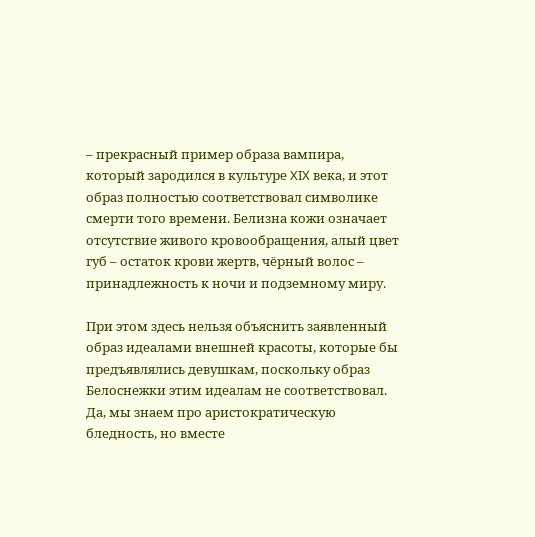– прекрасный пример образа вампира, который зародился в культуре XIX века, и этот образ полностью соответствовал символике смерти того времени. Белизна кожи означает отсутствие живого кровообращения, алый цвет губ – остаток крови жертв, чёрный волос – принадлежность к ночи и подземному миру.

При этом здесь нельзя объяснить заявленный образ идеалами внешней красоты, которые бы предъявлялись девушкам, поскольку образ Белоснежки этим идеалам не соответствовал. Да, мы знаем про аристократическую бледность, но вместе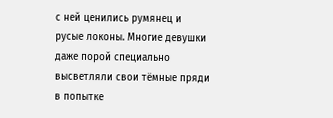с ней ценились румянец и русые локоны. Многие девушки даже порой специально высветляли свои тёмные пряди в попытке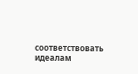соответствовать идеалам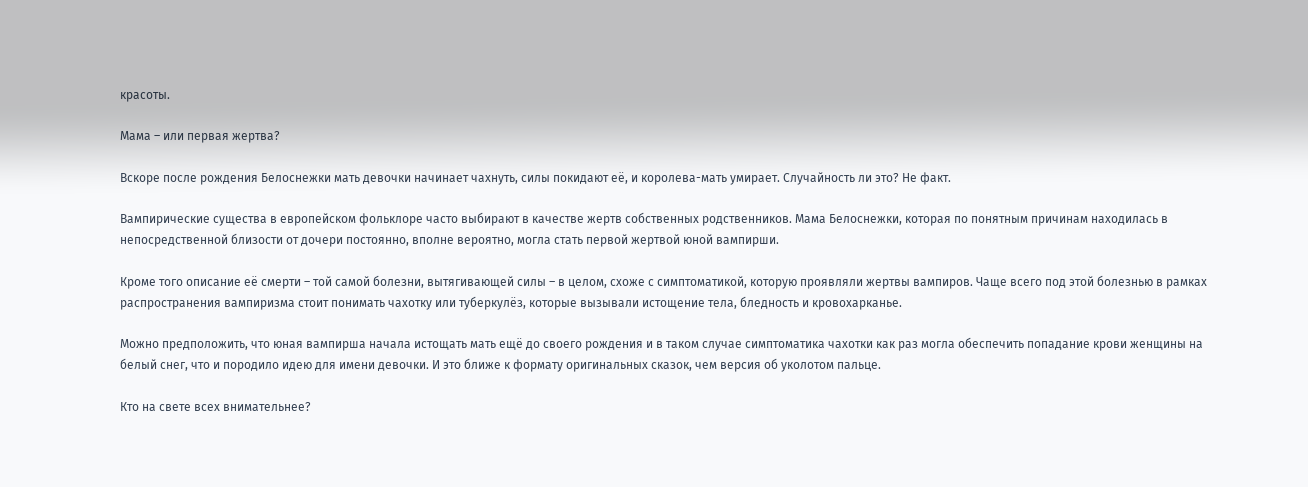красоты.

Мама – или первая жертва?

Вскоре после рождения Белоснежки мать девочки начинает чахнуть, силы покидают её, и королева-мать умирает. Случайность ли это? Не факт.

Вампирические существа в европейском фольклоре часто выбирают в качестве жертв собственных родственников. Мама Белоснежки, которая по понятным причинам находилась в непосредственной близости от дочери постоянно, вполне вероятно, могла стать первой жертвой юной вампирши.

Кроме того описание её смерти – той самой болезни, вытягивающей силы – в целом, схоже с симптоматикой, которую проявляли жертвы вампиров. Чаще всего под этой болезнью в рамках распространения вампиризма стоит понимать чахотку или туберкулёз, которые вызывали истощение тела, бледность и кровохарканье.

Можно предположить, что юная вампирша начала истощать мать ещё до своего рождения и в таком случае симптоматика чахотки как раз могла обеспечить попадание крови женщины на белый снег, что и породило идею для имени девочки. И это ближе к формату оригинальных сказок, чем версия об уколотом пальце.

Кто на свете всех внимательнее?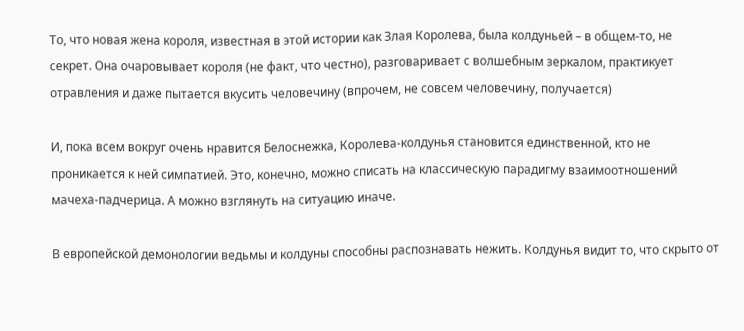То, что новая жена короля, известная в этой истории как Злая Королева, была колдуньей – в общем-то, не секрет. Она очаровывает короля (не факт, что честно), разговаривает с волшебным зеркалом, практикует отравления и даже пытается вкусить человечину (впрочем, не совсем человечину, получается)

И, пока всем вокруг очень нравится Белоснежка, Королева-колдунья становится единственной, кто не проникается к ней симпатией. Это, конечно, можно списать на классическую парадигму взаимоотношений мачеха-падчерица. А можно взглянуть на ситуацию иначе.

В европейской демонологии ведьмы и колдуны способны распознавать нежить. Колдунья видит то, что скрыто от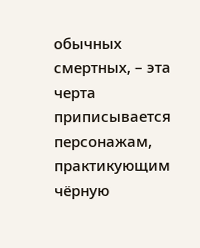обычных смертных, – эта черта приписывается персонажам, практикующим чёрную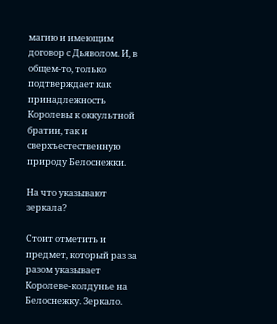магию и имеющим договор с Дьяволом. И, в общем-то, только подтверждает как принадлежность Королевы к оккультной братии, так и сверхъестественную природу Белоснежки.

На что указывают зеркала?

Стоит отметить и предмет, который раз за разом указывает Королеве-колдунье на Белоснежку. Зеркало.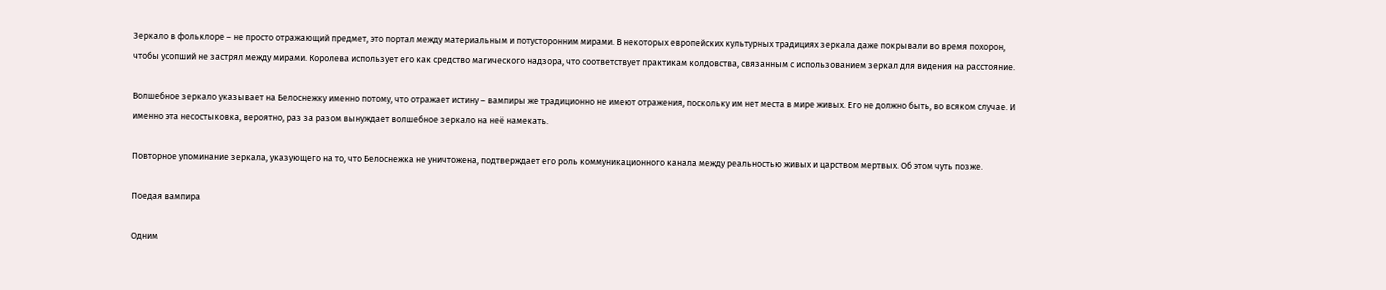Зеркало в фольклоре – не просто отражающий предмет, это портал между материальным и потусторонним мирами. В некоторых европейских культурных традициях зеркала даже покрывали во время похорон, чтобы усопший не застрял между мирами. Королева использует его как средство магического надзора, что соответствует практикам колдовства, связанным с использованием зеркал для видения на расстояние.

Волшебное зеркало указывает на Белоснежку именно потому, что отражает истину – вампиры же традиционно не имеют отражения, поскольку им нет места в мире живых. Его не должно быть, во всяком случае. И именно эта несостыковка, вероятно, раз за разом вынуждает волшебное зеркало на неё намекать.

Повторное упоминание зеркала, указующего на то, что Белоснежка не уничтожена, подтверждает его роль коммуникационного канала между реальностью живых и царством мертвых. Об этом чуть позже.

Поедая вампира

Одним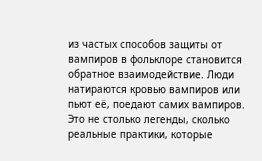из частых способов защиты от вампиров в фольклоре становится обратное взаимодействие. Люди натираются кровью вампиров или пьют её, поедают самих вампиров. Это не столько легенды, сколько реальные практики, которые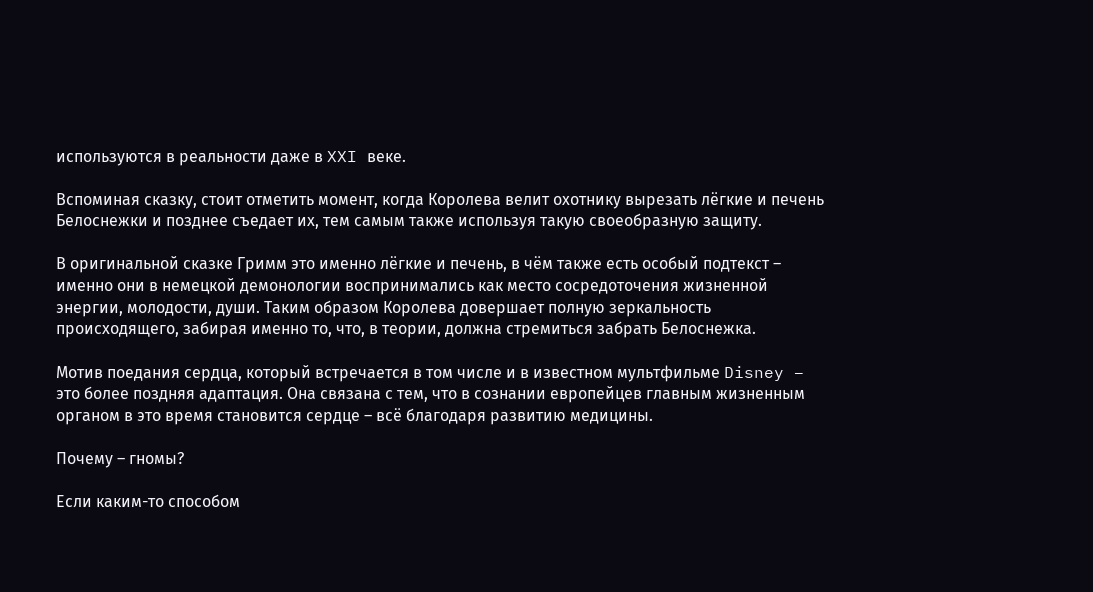используются в реальности даже в XXI веке.

Вспоминая сказку, стоит отметить момент, когда Королева велит охотнику вырезать лёгкие и печень Белоснежки и позднее съедает их, тем самым также используя такую своеобразную защиту.

В оригинальной сказке Гримм это именно лёгкие и печень, в чём также есть особый подтекст – именно они в немецкой демонологии воспринимались как место сосредоточения жизненной энергии, молодости, души. Таким образом Королева довершает полную зеркальность происходящего, забирая именно то, что, в теории, должна стремиться забрать Белоснежка.

Мотив поедания сердца, который встречается в том числе и в известном мультфильме Disney – это более поздняя адаптация. Она связана с тем, что в сознании европейцев главным жизненным органом в это время становится сердце – всё благодаря развитию медицины.

Почему – гномы?

Если каким-то способом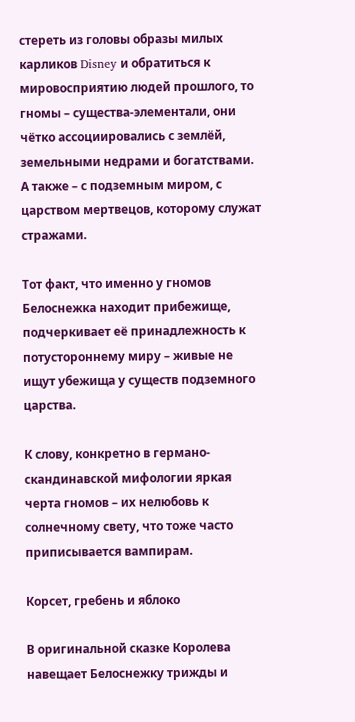стереть из головы образы милых карликов Disney и обратиться к мировосприятию людей прошлого, то гномы – существа-элементали, они чётко ассоциировались с землёй, земельными недрами и богатствами. А также – с подземным миром, с царством мертвецов, которому служат стражами.

Тот факт, что именно у гномов Белоснежка находит прибежище, подчеркивает её принадлежность к потустороннему миру – живые не ищут убежища у существ подземного царства.

К слову, конкретно в германо-скандинавской мифологии яркая черта гномов – их нелюбовь к солнечному свету, что тоже часто приписывается вампирам.

Корсет, гребень и яблоко

В оригинальной сказке Королева навещает Белоснежку трижды и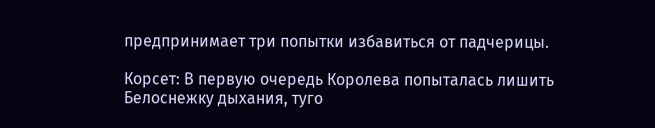предпринимает три попытки избавиться от падчерицы.

Корсет: В первую очередь Королева попыталась лишить Белоснежку дыхания, туго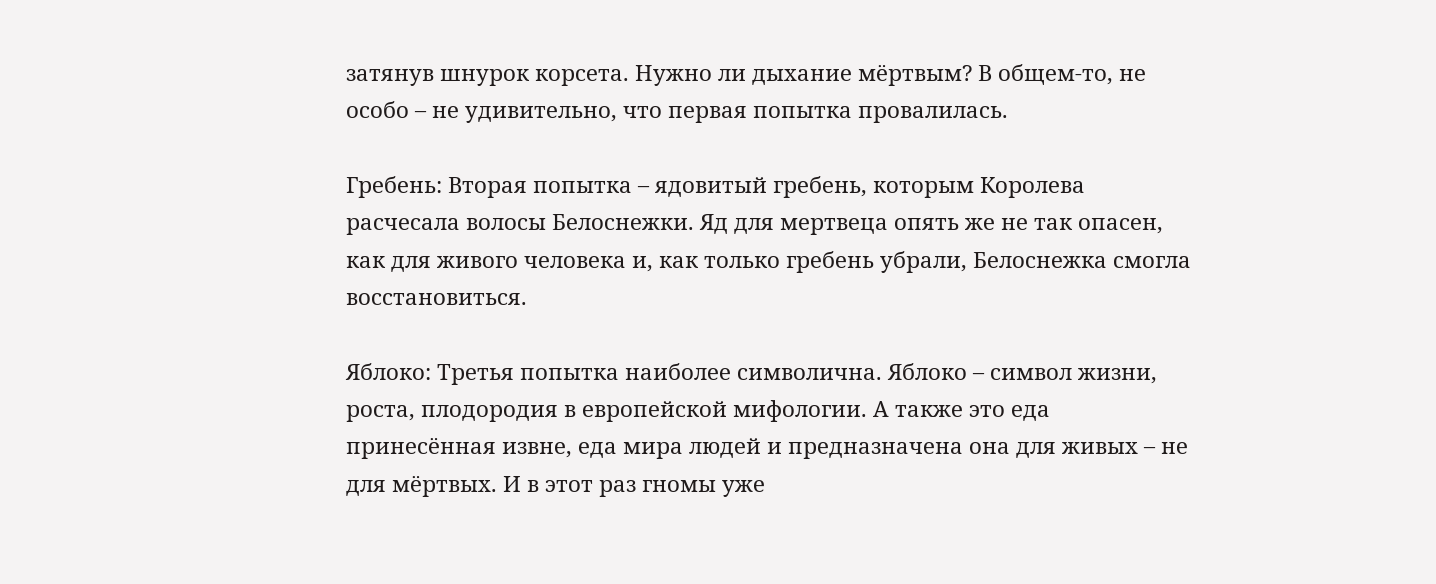затянув шнурок корсета. Нужно ли дыхание мёртвым? В общем-то, не особо – не удивительно, что первая попытка провалилась.

Гребень: Вторая попытка – ядовитый гребень, которым Королева расчесала волосы Белоснежки. Яд для мертвеца опять же не так опасен, как для живого человека и, как только гребень убрали, Белоснежка смогла восстановиться.

Яблоко: Третья попытка наиболее символична. Яблоко – символ жизни, роста, плодородия в европейской мифологии. А также это еда принесённая извне, еда мира людей и предназначена она для живых – не для мёртвых. И в этот раз гномы уже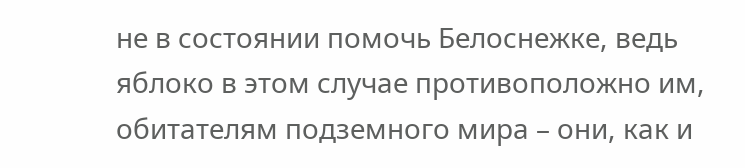не в состоянии помочь Белоснежке, ведь яблоко в этом случае противоположно им, обитателям подземного мира – они, как и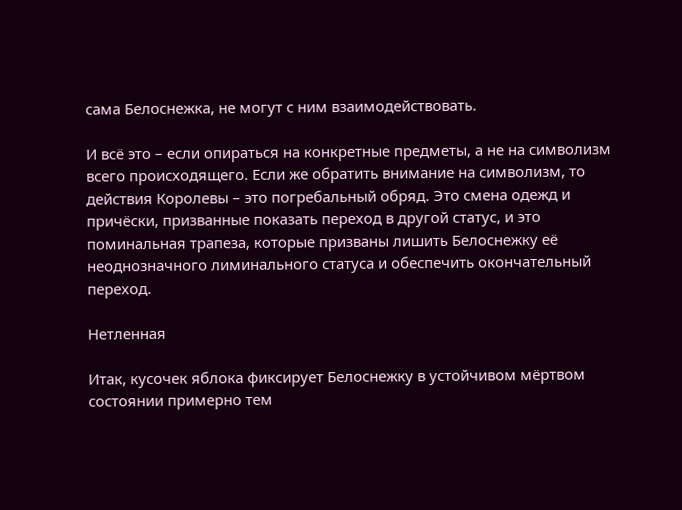сама Белоснежка, не могут с ним взаимодействовать.

И всё это – если опираться на конкретные предметы, а не на символизм всего происходящего. Если же обратить внимание на символизм, то действия Королевы – это погребальный обряд. Это смена одежд и причёски, призванные показать переход в другой статус, и это поминальная трапеза, которые призваны лишить Белоснежку её неоднозначного лиминального статуса и обеспечить окончательный переход.

Нетленная

Итак, кусочек яблока фиксирует Белоснежку в устойчивом мёртвом состоянии примерно тем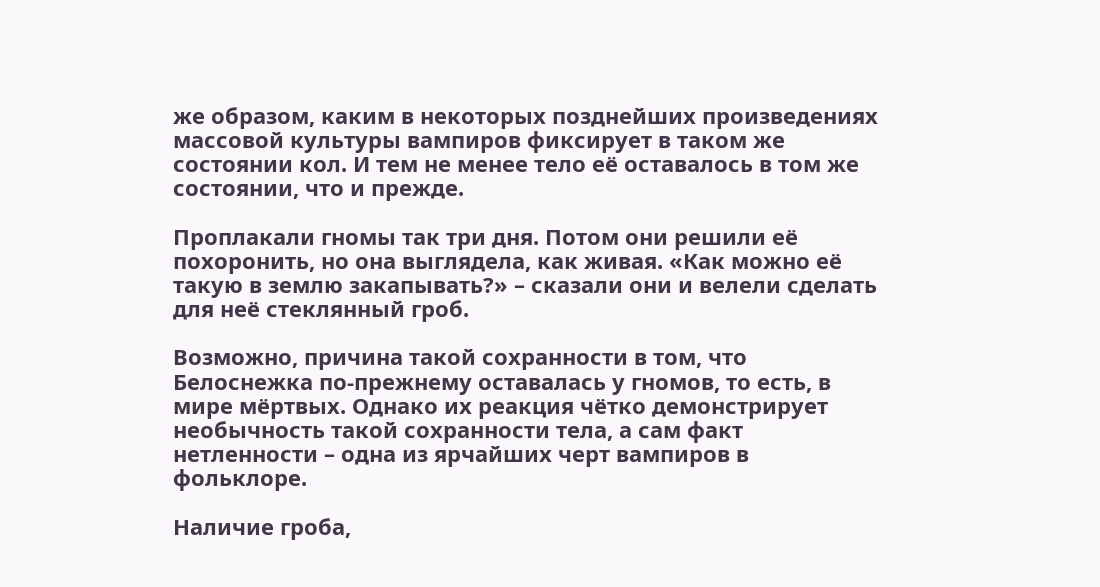же образом, каким в некоторых позднейших произведениях массовой культуры вампиров фиксирует в таком же состоянии кол. И тем не менее тело её оставалось в том же состоянии, что и прежде.

Проплакали гномы так три дня. Потом они решили её похоронить, но она выглядела, как живая. «Как можно её такую в землю закапывать?» – сказали они и велели сделать для неё стеклянный гроб.

Возможно, причина такой сохранности в том, что Белоснежка по-прежнему оставалась у гномов, то есть, в мире мёртвых. Однако их реакция чётко демонстрирует необычность такой сохранности тела, а сам факт нетленности – одна из ярчайших черт вампиров в фольклоре.

Наличие гроба,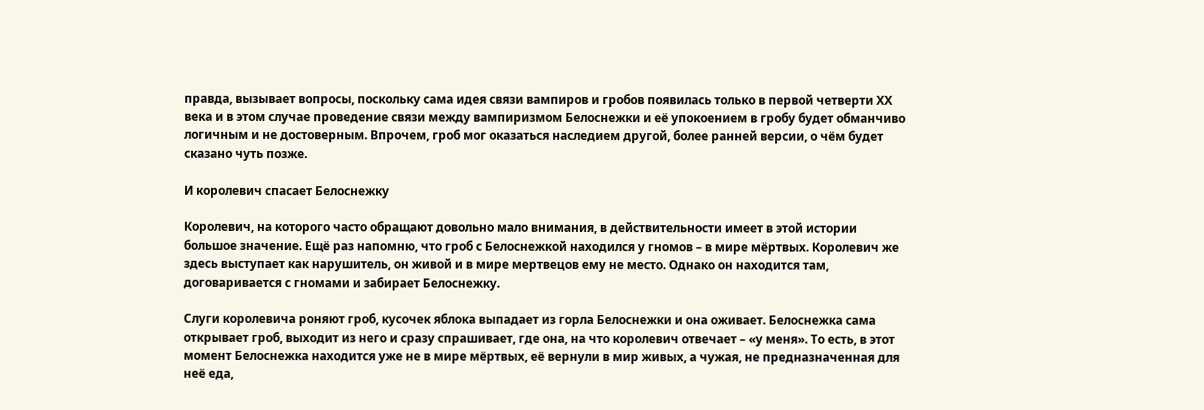правда, вызывает вопросы, поскольку сама идея связи вампиров и гробов появилась только в первой четверти ХХ века и в этом случае проведение связи между вампиризмом Белоснежки и её упокоением в гробу будет обманчиво логичным и не достоверным. Впрочем, гроб мог оказаться наследием другой, более ранней версии, о чём будет сказано чуть позже.

И королевич спасает Белоснежку

Королевич, на которого часто обращают довольно мало внимания, в действительности имеет в этой истории большое значение. Ещё раз напомню, что гроб с Белоснежкой находился у гномов – в мире мёртвых. Королевич же здесь выступает как нарушитель, он живой и в мире мертвецов ему не место. Однако он находится там, договаривается с гномами и забирает Белоснежку.

Слуги королевича роняют гроб, кусочек яблока выпадает из горла Белоснежки и она оживает. Белоснежка сама открывает гроб, выходит из него и сразу спрашивает, где она, на что королевич отвечает – «у меня». То есть, в этот момент Белоснежка находится уже не в мире мёртвых, её вернули в мир живых, а чужая, не предназначенная для неё еда,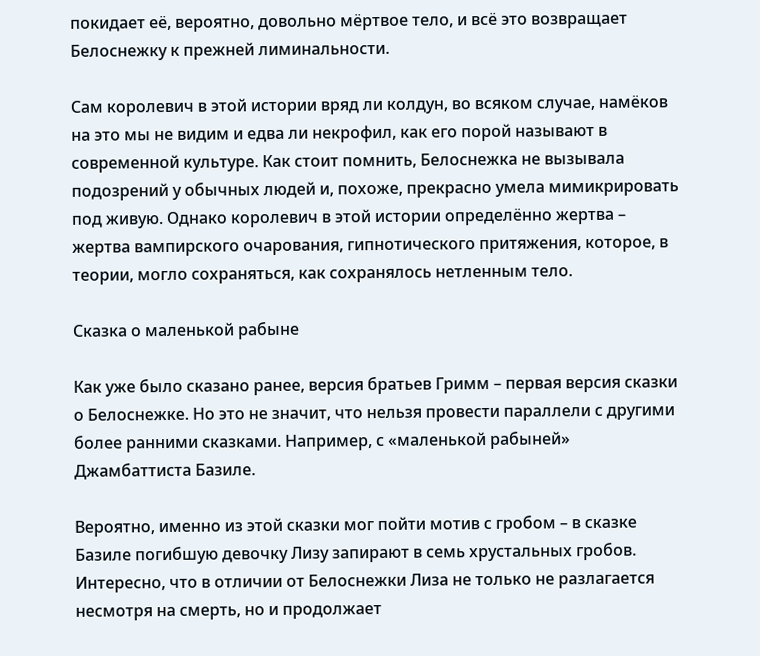покидает её, вероятно, довольно мёртвое тело, и всё это возвращает Белоснежку к прежней лиминальности.

Сам королевич в этой истории вряд ли колдун, во всяком случае, намёков на это мы не видим и едва ли некрофил, как его порой называют в современной культуре. Как стоит помнить, Белоснежка не вызывала подозрений у обычных людей и, похоже, прекрасно умела мимикрировать под живую. Однако королевич в этой истории определённо жертва – жертва вампирского очарования, гипнотического притяжения, которое, в теории, могло сохраняться, как сохранялось нетленным тело.

Сказка о маленькой рабыне

Как уже было сказано ранее, версия братьев Гримм – первая версия сказки о Белоснежке. Но это не значит, что нельзя провести параллели с другими более ранними сказками. Например, с «маленькой рабыней» Джамбаттиста Базиле.

Вероятно, именно из этой сказки мог пойти мотив с гробом – в сказке Базиле погибшую девочку Лизу запирают в семь хрустальных гробов. Интересно, что в отличии от Белоснежки Лиза не только не разлагается несмотря на смерть, но и продолжает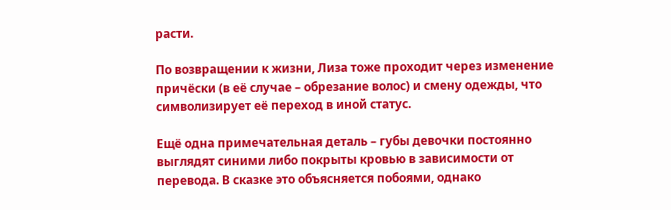расти.

По возвращении к жизни, Лиза тоже проходит через изменение причёски (в её случае – обрезание волос) и смену одежды, что символизирует её переход в иной статус.

Ещё одна примечательная деталь – губы девочки постоянно выглядят синими либо покрыты кровью в зависимости от перевода. В сказке это объясняется побоями, однако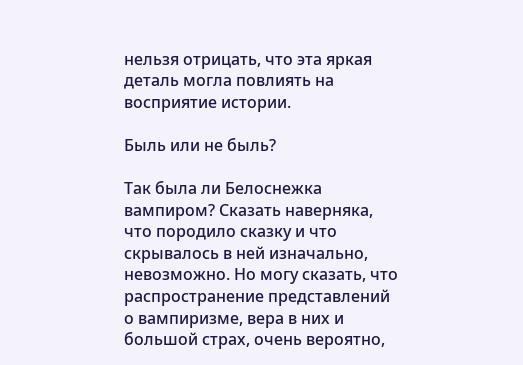нельзя отрицать, что эта яркая деталь могла повлиять на восприятие истории.

Быль или не быль?

Так была ли Белоснежка вампиром? Сказать наверняка, что породило сказку и что скрывалось в ней изначально, невозможно. Но могу сказать, что распространение представлений о вампиризме, вера в них и большой страх, очень вероятно,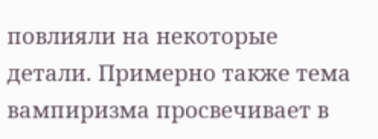повлияли на некоторые детали. Примерно также тема вампиризма просвечивает в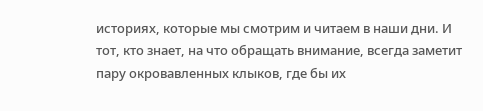историях, которые мы смотрим и читаем в наши дни. И тот, кто знает, на что обращать внимание, всегда заметит пару окровавленных клыков, где бы их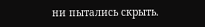ни пытались скрыть.